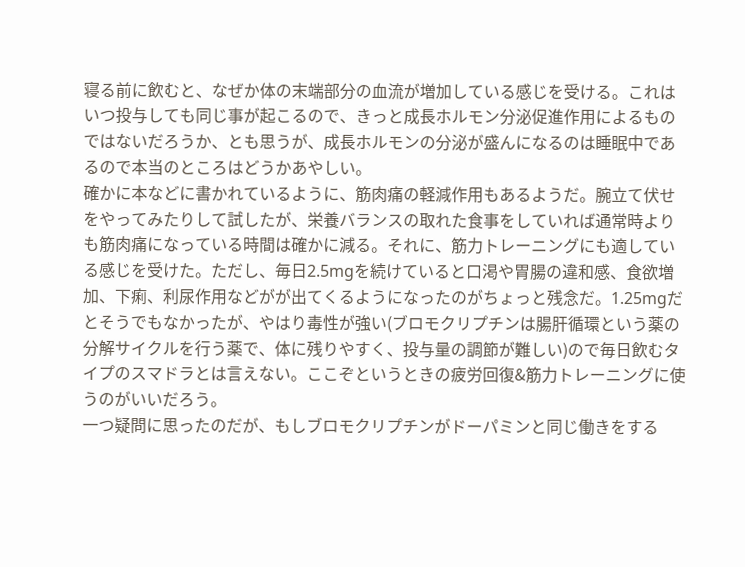寝る前に飲むと、なぜか体の末端部分の血流が増加している感じを受ける。これはいつ投与しても同じ事が起こるので、きっと成長ホルモン分泌促進作用によるものではないだろうか、とも思うが、成長ホルモンの分泌が盛んになるのは睡眠中であるので本当のところはどうかあやしい。
確かに本などに書かれているように、筋肉痛の軽減作用もあるようだ。腕立て伏せをやってみたりして試したが、栄養バランスの取れた食事をしていれば通常時よりも筋肉痛になっている時間は確かに減る。それに、筋力トレーニングにも適している感じを受けた。ただし、毎日2.5mgを続けていると口渇や胃腸の違和感、食欲増加、下痢、利尿作用などがが出てくるようになったのがちょっと残念だ。1.25mgだとそうでもなかったが、やはり毒性が強い(ブロモクリプチンは腸肝循環という薬の分解サイクルを行う薬で、体に残りやすく、投与量の調節が難しい)ので毎日飲むタイプのスマドラとは言えない。ここぞというときの疲労回復&筋力トレーニングに使うのがいいだろう。
一つ疑問に思ったのだが、もしブロモクリプチンがドーパミンと同じ働きをする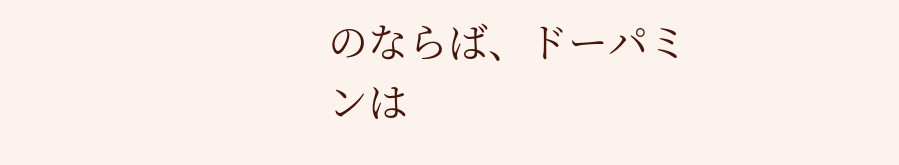のならば、ドーパミンは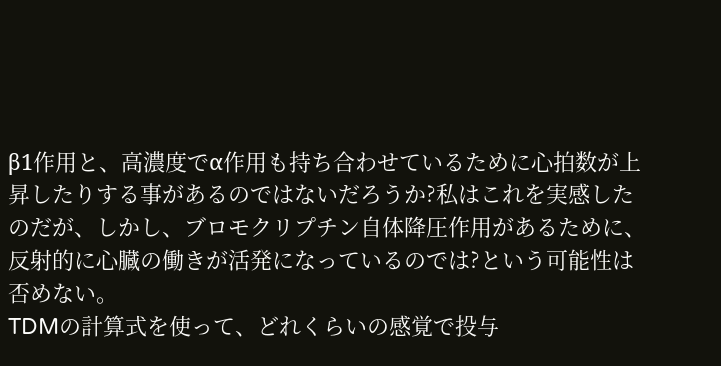β1作用と、高濃度でα作用も持ち合わせているために心拍数が上昇したりする事があるのではないだろうか?私はこれを実感したのだが、しかし、ブロモクリプチン自体降圧作用があるために、反射的に心臓の働きが活発になっているのでは?という可能性は否めない。
TDMの計算式を使って、どれくらいの感覚で投与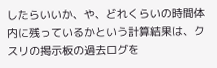したらいいか、や、どれくらいの時間体内に残っているかという計算結果は、クスリの掲示板の過去ログを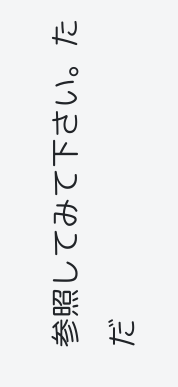参照してみて下さい。ただ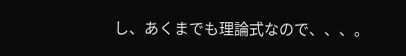し、あくまでも理論式なので、、、。